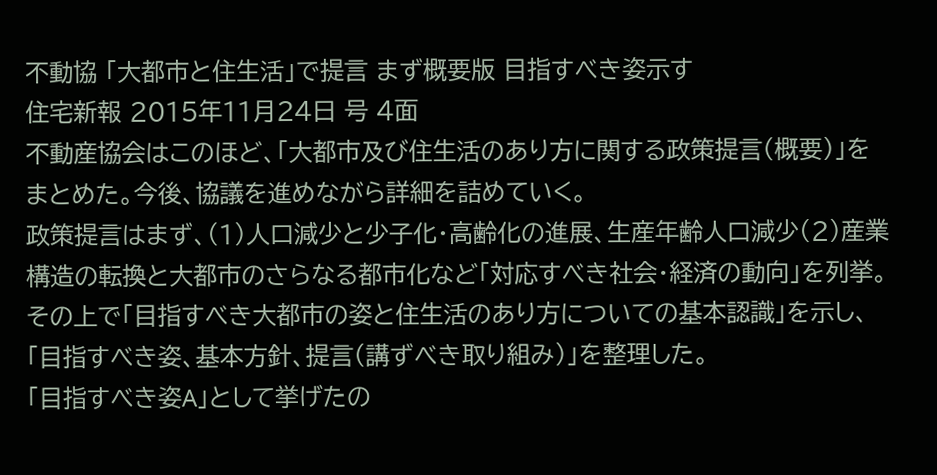不動協 「大都市と住生活」で提言 まず概要版 目指すべき姿示す
住宅新報 2015年11月24日 号 4面
不動産協会はこのほど、「大都市及び住生活のあり方に関する政策提言(概要)」をまとめた。今後、協議を進めながら詳細を詰めていく。
政策提言はまず、(1)人口減少と少子化・高齢化の進展、生産年齢人口減少(2)産業構造の転換と大都市のさらなる都市化など「対応すべき社会・経済の動向」を列挙。その上で「目指すべき大都市の姿と住生活のあり方についての基本認識」を示し、「目指すべき姿、基本方針、提言(講ずべき取り組み)」を整理した。
「目指すべき姿A」として挙げたの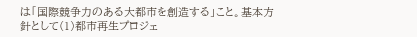は「国際競争力のある大都市を創造する」こと。基本方針として(1)都市再生プロジェ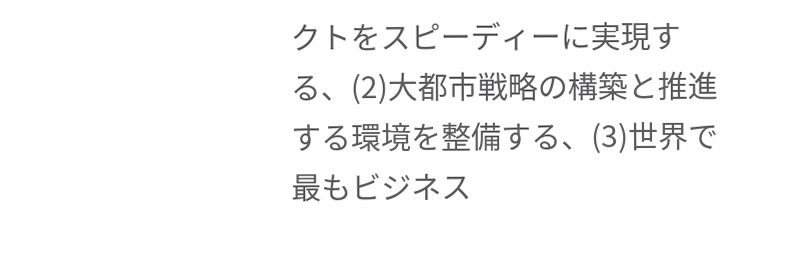クトをスピーディーに実現する、(2)大都市戦略の構築と推進する環境を整備する、(3)世界で最もビジネス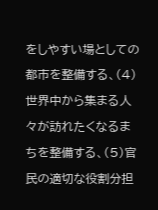をしやすい場としての都市を整備する、(4)世界中から集まる人々が訪れたくなるまちを整備する、(5)官民の適切な役割分担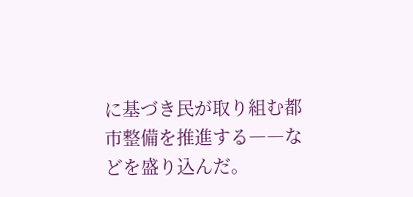に基づき民が取り組む都市整備を推進する――などを盛り込んだ。